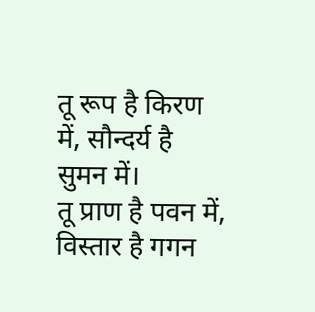तू रूप है किरण में, सौन्दर्य है सुमन में।
तू प्राण है पवन में, विस्तार है गगन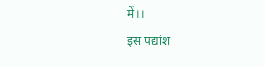में।।
इस पद्यांश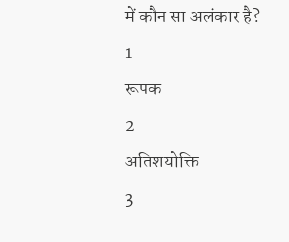में कौन सा अलंकार है?
1
रूपक
2
अतिशयोक्ति
3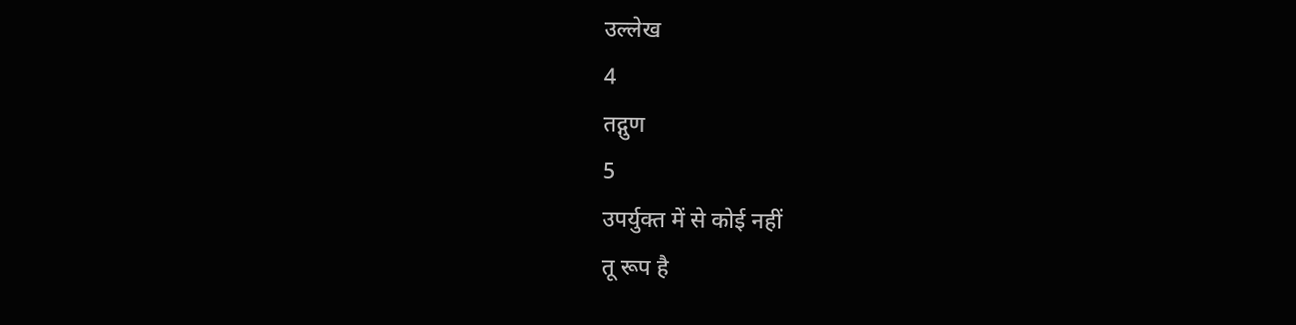उल्लेख
4
तद्गुण
5
उपर्युक्त में से कोई नहीं
तू रूप है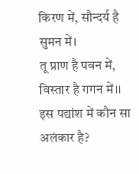किरण में, सौन्दर्य है सुमन में।
तू प्राण है पवन में, विस्तार है गगन में।।
इस पद्यांश में कौन सा अलंकार है?